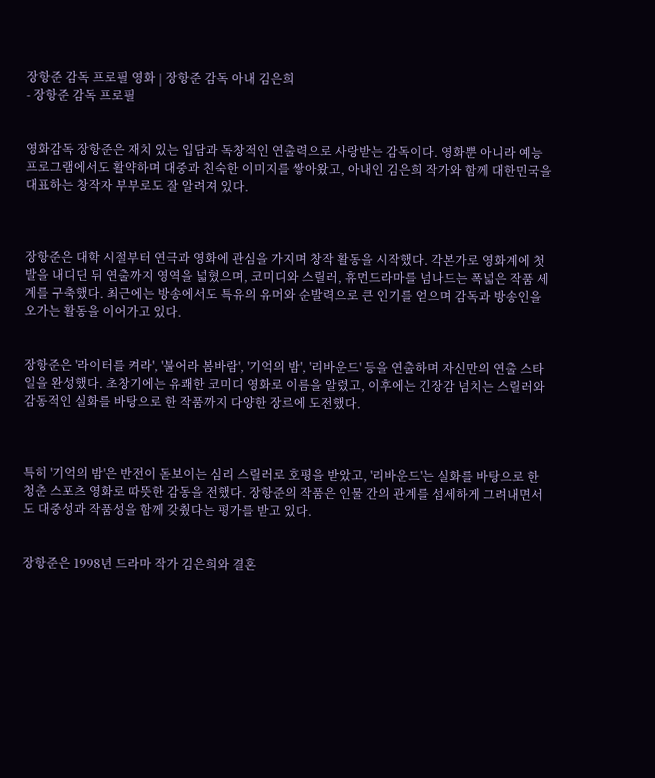장항준 감독 프로필 영화 | 장항준 감독 아내 김은희
- 장항준 감독 프로필


영화감독 장항준은 재치 있는 입담과 독창적인 연출력으로 사랑받는 감독이다. 영화뿐 아니라 예능 프로그램에서도 활약하며 대중과 친숙한 이미지를 쌓아왔고, 아내인 김은희 작가와 함께 대한민국을 대표하는 창작자 부부로도 잘 알려져 있다.



장항준은 대학 시절부터 연극과 영화에 관심을 가지며 창작 활동을 시작했다. 각본가로 영화계에 첫발을 내디딘 뒤 연출까지 영역을 넓혔으며, 코미디와 스릴러, 휴먼드라마를 넘나드는 폭넓은 작품 세계를 구축했다. 최근에는 방송에서도 특유의 유머와 순발력으로 큰 인기를 얻으며 감독과 방송인을 오가는 활동을 이어가고 있다.


장항준은 '라이터를 켜라', '불어라 봄바람', '기억의 밤', '리바운드' 등을 연출하며 자신만의 연출 스타일을 완성했다. 초창기에는 유쾌한 코미디 영화로 이름을 알렸고, 이후에는 긴장감 넘치는 스릴러와 감동적인 실화를 바탕으로 한 작품까지 다양한 장르에 도전했다.



특히 '기억의 밤'은 반전이 돋보이는 심리 스릴러로 호평을 받았고, '리바운드'는 실화를 바탕으로 한 청춘 스포츠 영화로 따뜻한 감동을 전했다. 장항준의 작품은 인물 간의 관계를 섬세하게 그려내면서도 대중성과 작품성을 함께 갖췄다는 평가를 받고 있다.


장항준은 1998년 드라마 작가 김은희와 결혼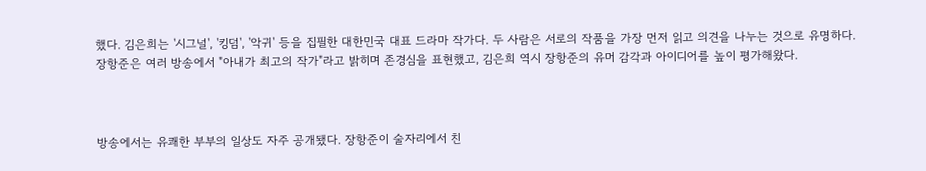했다. 김은희는 '시그널', '킹덤', '악귀' 등을 집필한 대한민국 대표 드라마 작가다. 두 사람은 서로의 작품을 가장 먼저 읽고 의견을 나누는 것으로 유명하다. 장항준은 여러 방송에서 "아내가 최고의 작가"라고 밝히며 존경심을 표현했고, 김은희 역시 장항준의 유머 감각과 아이디어를 높이 평가해왔다.



방송에서는 유쾌한 부부의 일상도 자주 공개됐다. 장항준이 술자리에서 친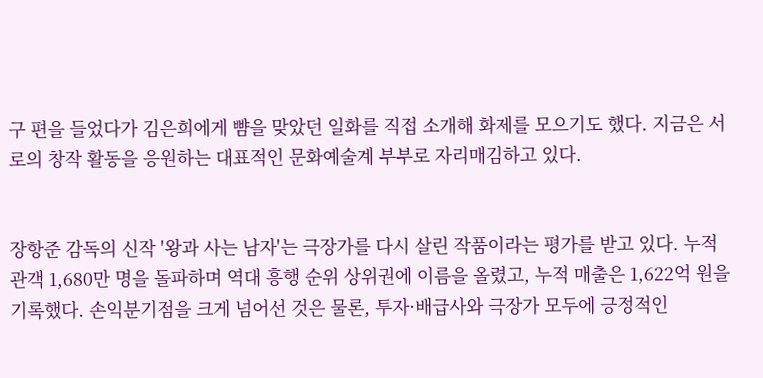구 편을 들었다가 김은희에게 뺨을 맞았던 일화를 직접 소개해 화제를 모으기도 했다. 지금은 서로의 창작 활동을 응원하는 대표적인 문화예술계 부부로 자리매김하고 있다.


장항준 감독의 신작 '왕과 사는 남자'는 극장가를 다시 살린 작품이라는 평가를 받고 있다. 누적 관객 1,680만 명을 돌파하며 역대 흥행 순위 상위권에 이름을 올렸고, 누적 매출은 1,622억 원을 기록했다. 손익분기점을 크게 넘어선 것은 물론, 투자·배급사와 극장가 모두에 긍정적인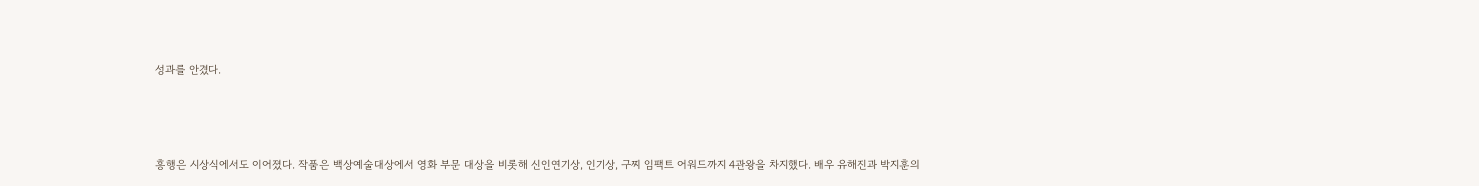성과를 안겼다.



흥행은 시상식에서도 이어졌다. 작품은 백상예술대상에서 영화 부문 대상을 비롯해 신인연기상, 인기상, 구찌 임팩트 어워드까지 4관왕을 차지했다. 배우 유해진과 박지훈의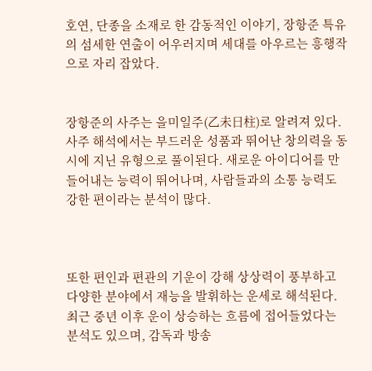호연, 단종을 소재로 한 감동적인 이야기, 장항준 특유의 섬세한 연출이 어우러지며 세대를 아우르는 흥행작으로 자리 잡았다.


장항준의 사주는 을미일주(乙未日柱)로 알려져 있다. 사주 해석에서는 부드러운 성품과 뛰어난 창의력을 동시에 지닌 유형으로 풀이된다. 새로운 아이디어를 만들어내는 능력이 뛰어나며, 사람들과의 소통 능력도 강한 편이라는 분석이 많다.



또한 편인과 편관의 기운이 강해 상상력이 풍부하고 다양한 분야에서 재능을 발휘하는 운세로 해석된다. 최근 중년 이후 운이 상승하는 흐름에 접어들었다는 분석도 있으며, 감독과 방송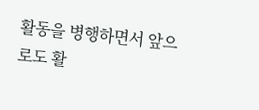활동을 병행하면서 앞으로도 활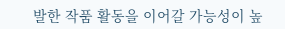발한 작품 활동을 이어갈 가능성이 높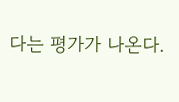다는 평가가 나온다.